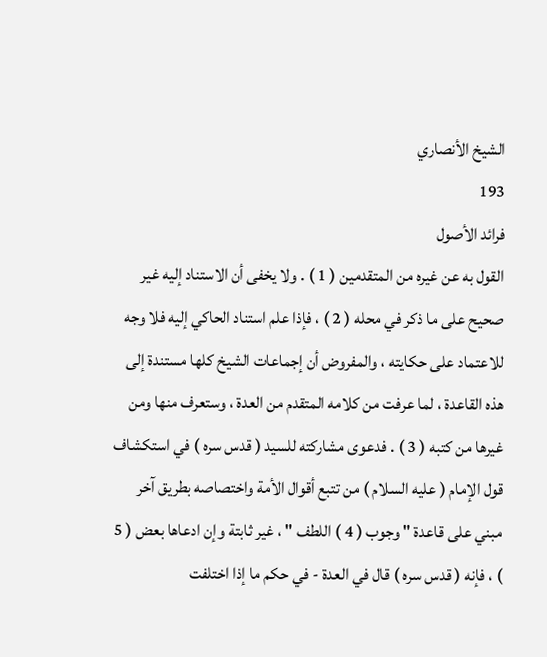الشيخ الأنصاري
193
فرائد الأصول
القول به عن غيره من المتقدمين ( 1 ) . ولا يخفى أن الاستناد إليه غير صحيح على ما ذكر في محله ( 2 ) ، فإذا علم استناد الحاكي إليه فلا وجه للاعتماد على حكايته ، والمفروض أن إجماعات الشيخ كلها مستندة إلى هذه القاعدة ، لما عرفت من كلامه المتقدم من العدة ، وستعرف منها ومن غيرها من كتبه ( 3 ) . فدعوى مشاركته للسيد ( قدس سره ) في استكشاف قول الإمام ( عليه السلام ) من تتبع أقوال الأمة واختصاصه بطريق آخر مبني على قاعدة " وجوب ( 4 ) اللطف " ، غير ثابتة وإن ادعاها بعض ( 5 ) ، فإنه ( قدس سره ) قال في العدة - في حكم ما إذا اختلفت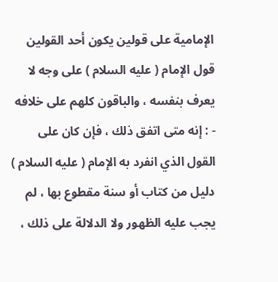الإمامية على قولين يكون أحد القولين قول الإمام ( عليه السلام ) على وجه لا يعرف بنفسه ، والباقون كلهم على خلافه - : إنه متى اتفق ذلك ، فإن كان على القول الذي انفرد به الإمام ( عليه السلام ) دليل من كتاب أو سنة مقطوع بها ، لم يجب عليه الظهور ولا الدلالة على ذلك ،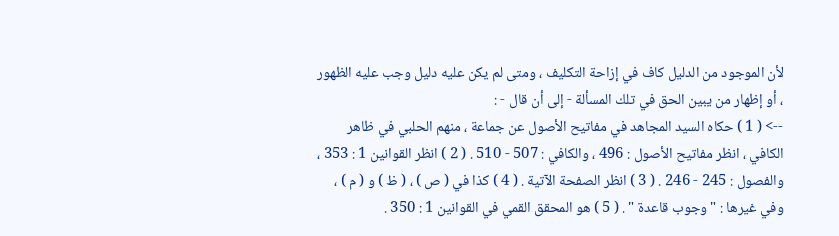لأن الموجود من الدليل كاف في إزاحة التكليف ، ومتى لم يكن عليه دليل وجب عليه الظهور ، أو إظهار من يبين الحق في تلك المسألة - إلى أن قال - :
--> ( 1 ) حكاه السيد المجاهد في مفاتيح الأصول عن جماعة ، منهم الحلبي في ظاهر الكافي ، انظر مفاتيح الأصول : 496 ، والكافي : 507 - 510 . ( 2 ) انظر القوانين 1 : 353 ، والفصول : 245 - 246 . ( 3 ) انظر الصفحة الآتية . ( 4 ) كذا في ( ص ) ، ( ظ ) و ( م ) ، وفي غيرها : " وجوب قاعدة " . ( 5 ) هو المحقق القمي في القوانين 1 : 350 .